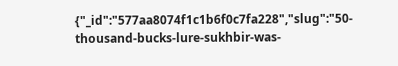{"_id":"577aa8074f1c1b6f0c7fa228","slug":"50-thousand-bucks-lure-sukhbir-was-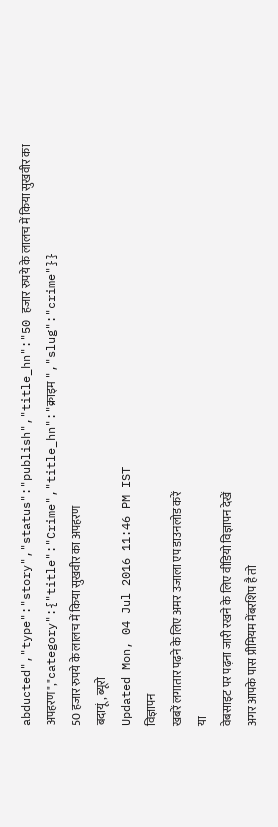abducted","type":"story","status":"publish","title_hn":"50 हजार रुपये के लालच में किया सुखवीर का अपहरण","category":{"title":"Crime","title_hn":"क्राइम ","slug":"crime"}}
50 हजार रुपये के लालच में किया सुखवीर का अपहरण
बदायूं, ब्यूरो
Updated Mon, 04 Jul 2016 11:46 PM IST
विज्ञापन
खबरें लगातार पढ़ने के लिए अमर उजाला एप डाउनलोड करें
या
वेबसाइट पर पढ़ना जारी रखने के लिए वीडियो विज्ञापन देखें
अगर आपके पास प्रीमियम मेंबरशिप है तो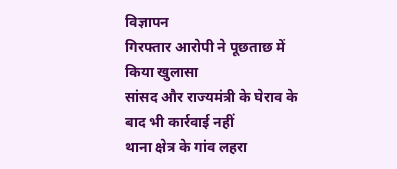विज्ञापन
गिरफ्तार आरोपी ने पूछताछ में किया खुलासा
सांसद और राज्यमंत्री के घेराव के बाद भी कार्रवाई नहीं
थाना क्षेत्र के गांव लहरा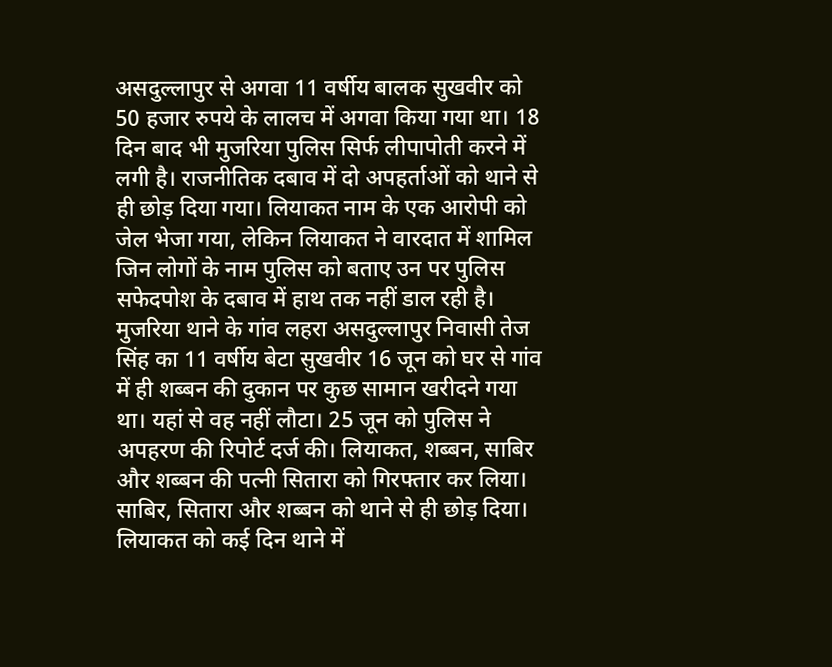असदुल्लापुर से अगवा 11 वर्षीय बालक सुखवीर को 50 हजार रुपये के लालच में अगवा किया गया था। 18 दिन बाद भी मुजरिया पुलिस सिर्फ लीपापोती करने में लगी है। राजनीतिक दबाव में दो अपहर्ताओं को थाने से ही छोड़ दिया गया। लियाकत नाम के एक आरोपी को जेल भेजा गया, लेकिन लियाकत ने वारदात में शामिल जिन लोगों के नाम पुलिस को बताए उन पर पुलिस सफेदपोश के दबाव में हाथ तक नहीं डाल रही है।
मुजरिया थाने के गांव लहरा असदुल्लापुर निवासी तेज सिंह का 11 वर्षीय बेटा सुखवीर 16 जून को घर से गांव में ही शब्बन की दुकान पर कुछ सामान खरीदने गया था। यहां से वह नहीं लौटा। 25 जून को पुलिस ने अपहरण की रिपोर्ट दर्ज की। लियाकत, शब्बन, साबिर और शब्बन की पत्नी सितारा को गिरफ्तार कर लिया। साबिर, सितारा और शब्बन को थाने से ही छोड़ दिया। लियाकत को कई दिन थाने में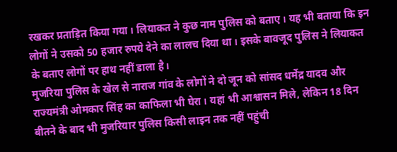रखकर प्रताड़ित किया गया। लियाकत ने कुछ नाम पुलिस को बताए। यह भी बताया कि इन लोगों ने उसको 50 हजार रुपये देने का लालच दिया था। इसके बावजूद पुलिस ने लियाकत के बताए लोगों पर हाथ नहीं डाला है।
मुजरिया पुलिस के खेल से नाराज गांव के लोगों ने दो जून को सांसद धर्मेंद्र यादव और राज्यमंत्री ओमकार सिंह का काफिला भी घेरा। यहां भी आश्वासन मिले, लेकिन 18 दिन बीतने के बाद भी मुजरियार पुलिस किसी लाइन तक नहीं पहुंची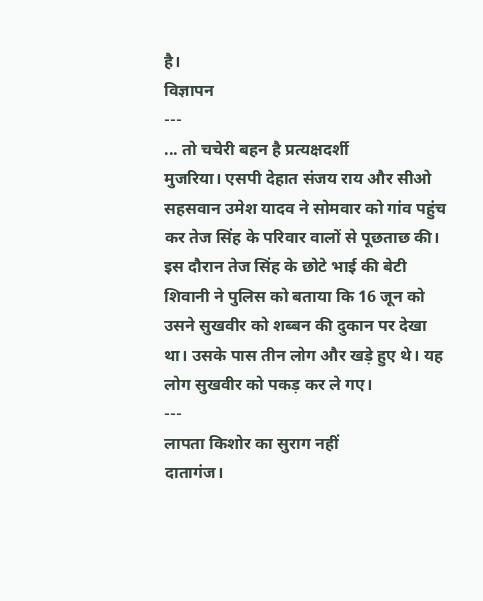है।
विज्ञापन
---
... तो चचेरी बहन है प्रत्यक्षदर्शी
मुजरिया। एसपी देहात संजय राय और सीओ सहसवान उमेश यादव ने सोमवार को गांव पहुंच कर तेज सिंह के परिवार वालों से पूछताछ की। इस दौरान तेज सिंह के छोटे भाई की बेटी शिवानी ने पुलिस को बताया कि 16 जून को उसने सुखवीर को शब्बन की दुकान पर देखा था। उसके पास तीन लोग और खड़े हुए थे। यह लोग सुखवीर को पकड़ कर ले गए।
---
लापता किशोर का सुराग नहीं
दातागंज।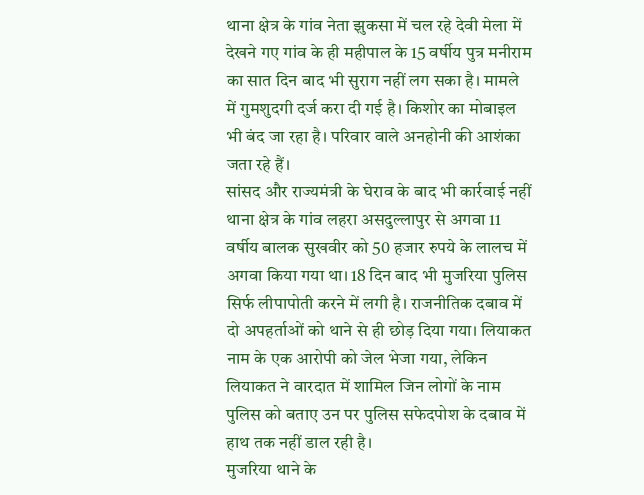थाना क्षेत्र के गांव नेता झुकसा में चल रहे देवी मेला में देखने गए गांव के ही महीपाल के 15 वर्षीय पुत्र मनीराम का सात दिन बाद भी सुराग नहीं लग सका है। मामले में गुमशुदगी दर्ज करा दी गई है। किशोर का मोबाइल भी बंद जा रहा है। परिवार वाले अनहोनी की आशंका जता रहे हैं।
सांसद और राज्यमंत्री के घेराव के बाद भी कार्रवाई नहीं
थाना क्षेत्र के गांव लहरा असदुल्लापुर से अगवा 11 वर्षीय बालक सुखवीर को 50 हजार रुपये के लालच में अगवा किया गया था। 18 दिन बाद भी मुजरिया पुलिस सिर्फ लीपापोती करने में लगी है। राजनीतिक दबाव में दो अपहर्ताओं को थाने से ही छोड़ दिया गया। लियाकत नाम के एक आरोपी को जेल भेजा गया, लेकिन लियाकत ने वारदात में शामिल जिन लोगों के नाम पुलिस को बताए उन पर पुलिस सफेदपोश के दबाव में हाथ तक नहीं डाल रही है।
मुजरिया थाने के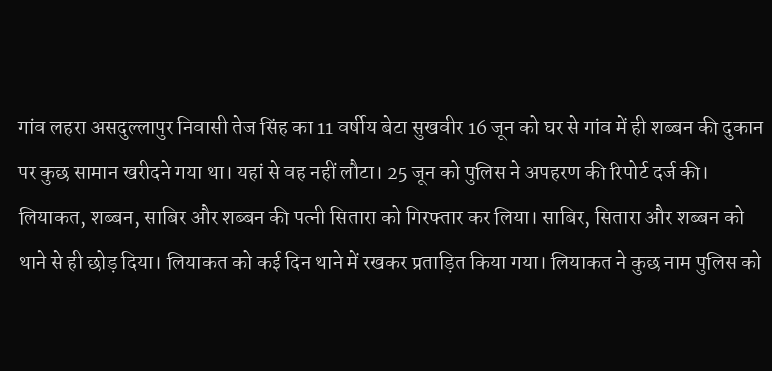गांव लहरा असदुल्लापुर निवासी तेज सिंह का 11 वर्षीय बेटा सुखवीर 16 जून को घर से गांव में ही शब्बन की दुकान पर कुछ सामान खरीदने गया था। यहां से वह नहीं लौटा। 25 जून को पुलिस ने अपहरण की रिपोर्ट दर्ज की। लियाकत, शब्बन, साबिर और शब्बन की पत्नी सितारा को गिरफ्तार कर लिया। साबिर, सितारा और शब्बन को थाने से ही छोड़ दिया। लियाकत को कई दिन थाने में रखकर प्रताड़ित किया गया। लियाकत ने कुछ नाम पुलिस को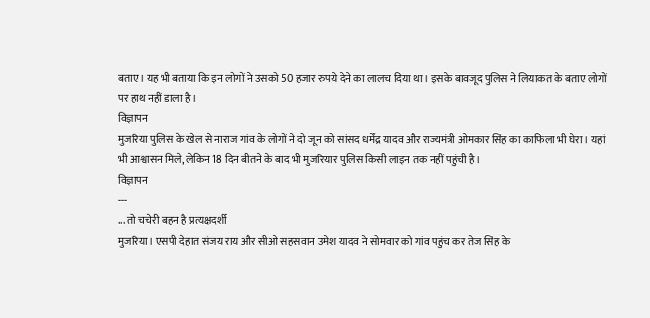बताए। यह भी बताया कि इन लोगों ने उसको 50 हजार रुपये देने का लालच दिया था। इसके बावजूद पुलिस ने लियाकत के बताए लोगों पर हाथ नहीं डाला है।
विज्ञापन
मुजरिया पुलिस के खेल से नाराज गांव के लोगों ने दो जून को सांसद धर्मेंद्र यादव और राज्यमंत्री ओमकार सिंह का काफिला भी घेरा। यहां भी आश्वासन मिले, लेकिन 18 दिन बीतने के बाद भी मुजरियार पुलिस किसी लाइन तक नहीं पहुंची है।
विज्ञापन
---
... तो चचेरी बहन है प्रत्यक्षदर्शी
मुजरिया। एसपी देहात संजय राय और सीओ सहसवान उमेश यादव ने सोमवार को गांव पहुंच कर तेज सिंह के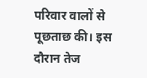परिवार वालों से पूछताछ की। इस दौरान तेज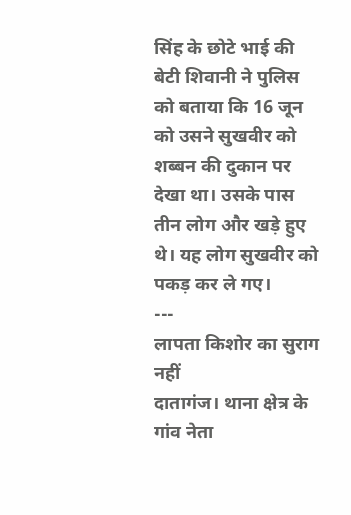सिंह के छोटे भाई की बेटी शिवानी ने पुलिस को बताया कि 16 जून को उसने सुखवीर को शब्बन की दुकान पर देखा था। उसके पास तीन लोग और खड़े हुए थे। यह लोग सुखवीर को पकड़ कर ले गए।
---
लापता किशोर का सुराग नहीं
दातागंज। थाना क्षेत्र के गांव नेता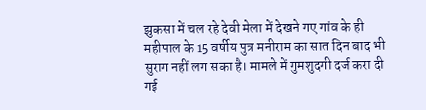झुकसा में चल रहे देवी मेला में देखने गए गांव के ही महीपाल के 15 वर्षीय पुत्र मनीराम का सात दिन बाद भी सुराग नहीं लग सका है। मामले में गुमशुदगी दर्ज करा दी गई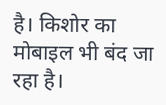है। किशोर का मोबाइल भी बंद जा रहा है।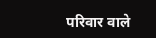परिवार वाले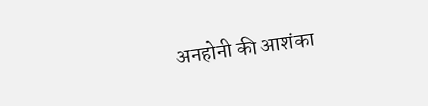अनहोनी की आशंका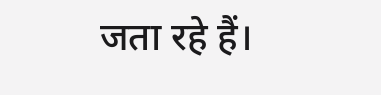जता रहे हैं।